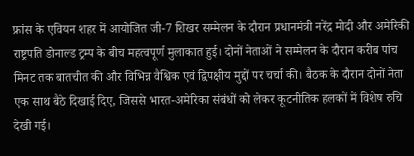फ्रांस के एवियन शहर में आयोजित जी-7 शिखर सम्मेलन के दौरान प्रधानमंत्री नरेंद्र मोदी और अमेरिकी राष्ट्रपति डोनाल्ड ट्रम्प के बीच महत्वपूर्ण मुलाकात हुई। दोनों नेताओं ने सम्मेलन के दौरान करीब पांच मिनट तक बातचीत की और विभिन्न वैश्विक एवं द्विपक्षीय मुद्दों पर चर्चा की। बैठक के दौरान दोनों नेता एक साथ बैठे दिखाई दिए, जिससे भारत-अमेरिका संबंधों को लेकर कूटनीतिक हलकों में विशेष रुचि देखी गई।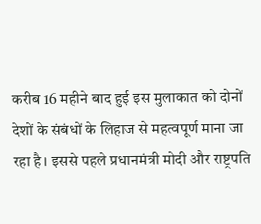करीब 16 महीने बाद हुई इस मुलाकात को दोनों देशों के संबंधों के लिहाज से महत्वपूर्ण माना जा रहा है। इससे पहले प्रधानमंत्री मोदी और राष्ट्रपति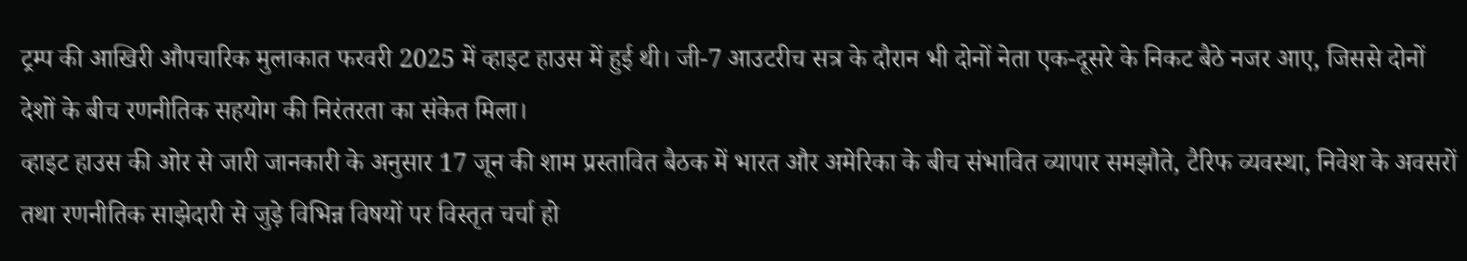ट्रम्प की आखिरी औपचारिक मुलाकात फरवरी 2025 में व्हाइट हाउस में हुई थी। जी-7 आउटरीच सत्र के दौरान भी दोनों नेता एक-दूसरे के निकट बैठे नजर आए, जिससे दोनों देशों के बीच रणनीतिक सहयोग की निरंतरता का संकेत मिला।
व्हाइट हाउस की ओर से जारी जानकारी के अनुसार 17 जून की शाम प्रस्तावित बैठक में भारत और अमेरिका के बीच संभावित व्यापार समझौते, टैरिफ व्यवस्था, निवेश के अवसरों तथा रणनीतिक साझेदारी से जुड़े विभिन्न विषयों पर विस्तृत चर्चा हो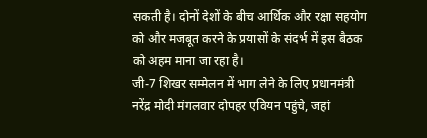सकती है। दोनों देशों के बीच आर्थिक और रक्षा सहयोग को और मजबूत करने के प्रयासों के संदर्भ में इस बैठक को अहम माना जा रहा है।
जी-7 शिखर सम्मेलन में भाग लेने के लिए प्रधानमंत्री नरेंद्र मोदी मंगलवार दोपहर एवियन पहुंचे, जहां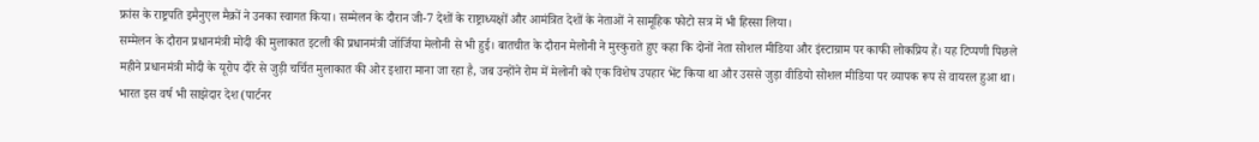फ्रांस के राष्ट्रपति इमैनुएल मैक्रों ने उनका स्वागत किया। सम्मेलन के दौरान जी-7 देशों के राष्ट्राध्यक्षों और आमंत्रित देशों के नेताओं ने सामूहिक फोटो सत्र में भी हिस्सा लिया।
सम्मेलन के दौरान प्रधानमंत्री मोदी की मुलाकात इटली की प्रधानमंत्री जॉर्जिया मेलोनी से भी हुई। बातचीत के दौरान मेलोनी ने मुस्कुराते हुए कहा कि दोनों नेता सोशल मीडिया और इंस्टाग्राम पर काफी लोकप्रिय हैं। यह टिप्पणी पिछले महीने प्रधानमंत्री मोदी के यूरोप दौरे से जुड़ी चर्चित मुलाकात की ओर इशारा माना जा रहा है, जब उन्होंने रोम में मेलोनी को एक विशेष उपहार भेंट किया था और उससे जुड़ा वीडियो सोशल मीडिया पर व्यापक रूप से वायरल हुआ था।
भारत इस वर्ष भी साझेदार देश (पार्टनर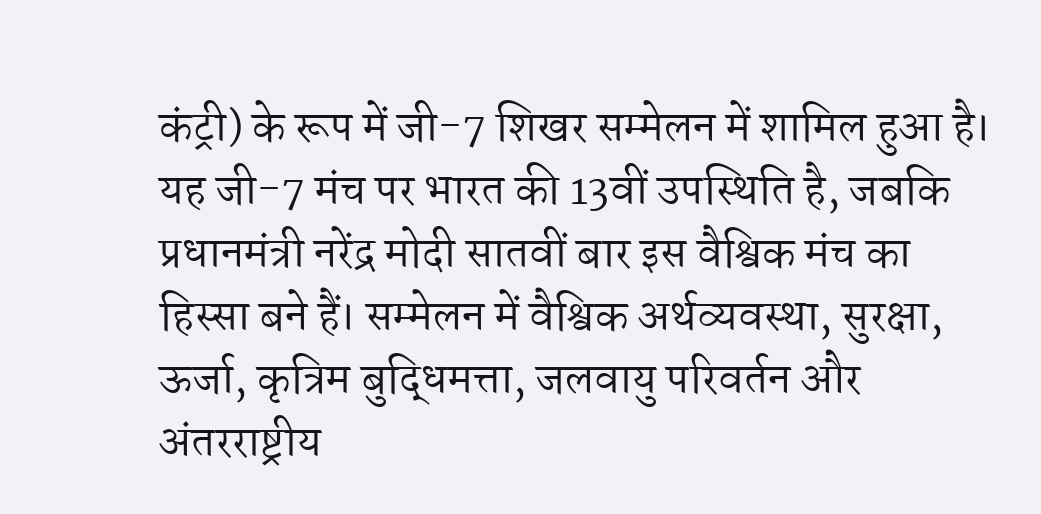कंट्री) के रूप में जी-7 शिखर सम्मेलन में शामिल हुआ है। यह जी-7 मंच पर भारत की 13वीं उपस्थिति है, जबकि प्रधानमंत्री नरेंद्र मोदी सातवीं बार इस वैश्विक मंच का हिस्सा बने हैं। सम्मेलन में वैश्विक अर्थव्यवस्था, सुरक्षा, ऊर्जा, कृत्रिम बुद्धिमत्ता, जलवायु परिवर्तन और अंतरराष्ट्रीय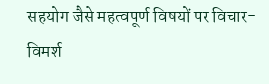सहयोग जैसे महत्वपूर्ण विषयों पर विचार-विमर्श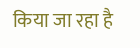किया जा रहा है